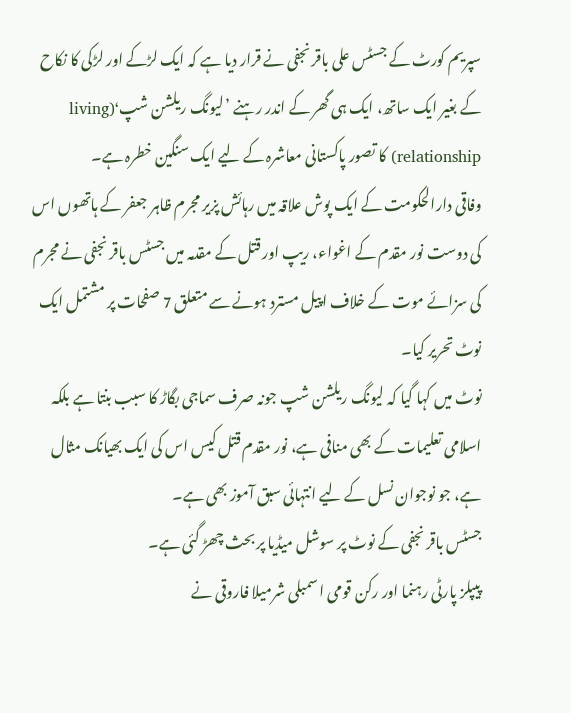سپریم کورٹ کے جسٹس علی باقر نجفی نے قرار دیا ہے کہ ایک لڑکے اور لڑکی کا نکاح کے بغیر ایک ساتھ، ایک ہی گھر کے اندر رہنے ’لیونگ ریلشن شپ‘(living relationship) کا تصور پاکستانی معاشرہ کے لیے ایک سنگین خطرہ ہے۔
وفاقی دارالحکومت کے ایک پوش علاقہ میں رہائش پزیر مجرم ظاہر جعفر کے ہاتھوں اس کی دوست نور مقدم کے اغواء، ریپ اور قتل کے مقدمہ میں جسٹس باقر نجفی نے مجرم کی سزائے موت کے خلاف اپیل مسترد ہونے سے متعلق 7 صفحات پر مشتمل ایک نوٹ تحریر کیا۔
نوٹ میں کہا گیا کہ لیونگ ریلشن شپ جونہ صرف سماجی بگاڑ کا سبب بنتا ہے بلکہ اسلامی تعلیمات کے بھی منافی ہے، نور مقدم قتل کیس اس کی ایک بھیانک مثال ہے، جو نوجوان نسل کے لیے انتہائی سبق آموز بھی ہے۔
جسٹس باقر نجفی کے نوٹ پر سوشل میڈیا پر بحث چھڑ گئی ہے۔
پیپلز پارٹی رہنما اور رکن قومی اسمبلی شرمیلا فاروقی نے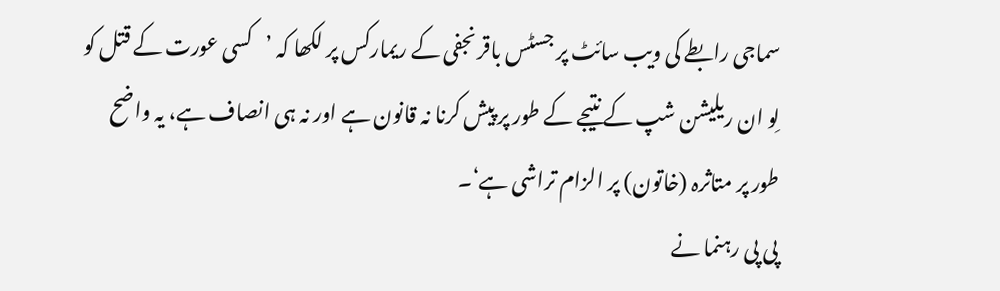سماجی رابطے کی ویب سائٹ پر جسٹس باقر نجفی کے ریمارکس پر لکھا کہ ’کسی عورت کے قتل کو لِو ان ریلیشن شپ کے نتیجے کے طور پر پیش کرنا نہ قانون ہے اور نہ ہی انصاف ہے، یہ واضح طور پر متاثرہ (خاتون) پر الزام تراشی ہے‘۔
پی پی رہنما نے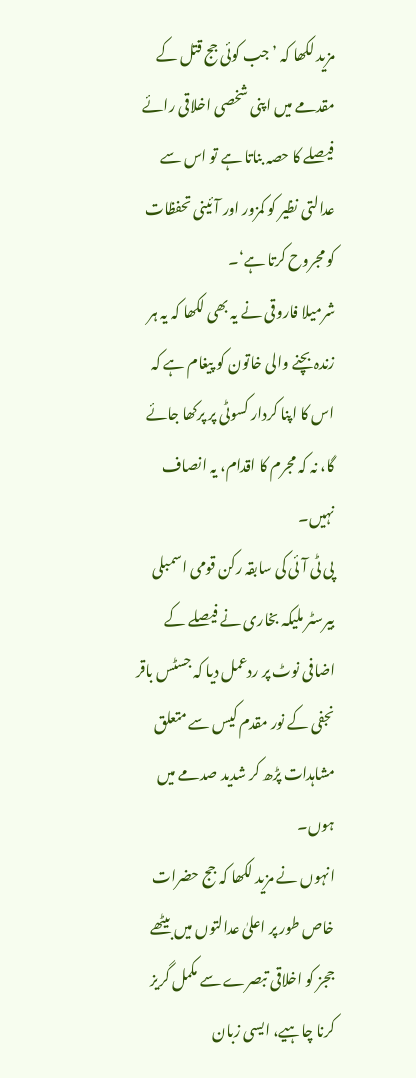مزید لکھا کہ ’جب کوئی جج قتل کے مقدمے میں اپنی شخصی اخلاقی رائے فیصلے کا حصہ بناتا ہے تو اس سے عدالتی نظیر کو کمزور اور آئینی تحفظات کو مجروح کرتا ہے‘۔
شرمیلا فاروقی نے یہ بھی لکھا کہ یہ ہر زندہ بچنے والی خاتون کو پیغام ہے کہ اس کا اپنا کردار کسوٹی پر پرکھا جائے گا، نہ کہ مجرم کا اقدام، یہ انصاف نہیں۔
پی ٹی آئی کی سابقہ رکن قومی اسمبلی بیرسٹر ملیکہ بخاری نے فیصلے کے اضافی نوٹ پر ردعمل دیا کہ جسٹس باقر نجفی کے نور مقدم کیس سے متعلق مشاہدات پڑھ کر شدید صدمے میں ہوں۔
انہوں نے مزید لکھا کہ جج حضرات خاص طور پر اعلیٰ عدالتوں میں بیٹھے ججز کو اخلاقی تبصرے سے مکمل گریز کرنا چاہیے، ایسی زبان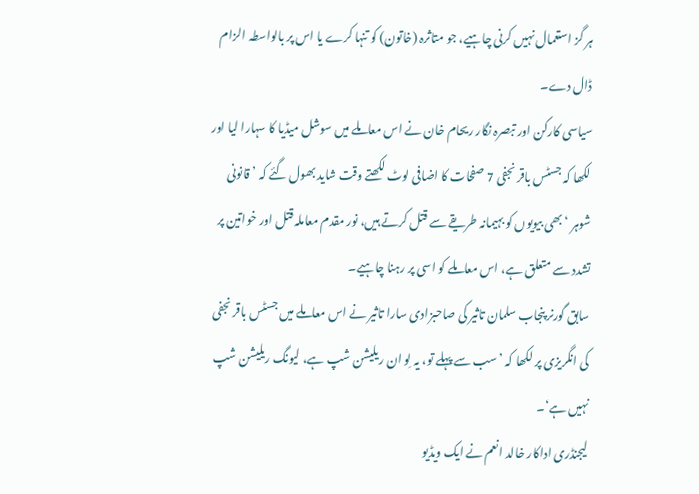ہر گز استعمال نہیں کرنی چاہیے، جو متاثرہ (خاتون) کو تنہا کرے یا اس پر بالواسطہ الزام ڈال دے۔
سیاسی کارکن اور تبصرہ نگار ریحام خان نے اس معاملے میں سوشل میڈیا کا سہارا لیا اور لکھا کہ جسٹس باقر نجفی 7 صفحات کا اضافی لوٹ لکھتے وقت شاید بھول گئے کہ ’ قانونی شوہر ‘ بھی بیویوں کو بہیمانہ طریقے سے قتل کرتے ہیں، نور مقدم معاملہ قتل اور خواتین پر تشدد سے متعلق ہے، اس معاملے کو اسی پر رہنا چاہیے۔
سابق گورنر پنجاب سلمان تاثیر کی صاحبزادی سارا تاثیر نے اس معاملے میں جسٹس باقر نجفی کی انگریزی پر لکھا کہ ’سب سے پہلے تو، یہ لِو ان ریلیشن شپ ہے، لیونگ ریلیشن شپ نہیں ہے‘۔
لیجنڈری اداکار خالد انعم نے ایک ویڈیو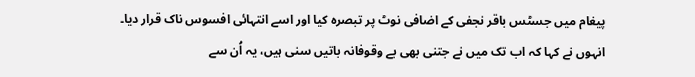پیغام میں جسٹس باقر نجفی کے اضافی نوٹ پر تبصرہ کیا اور اسے انتہائی افسوس ناک قرار دیا۔
انہوں نے کہا کہ اب تک میں نے جتنی بھی بے وقوفانہ باتیں سنی ہیں، یہ اُن سے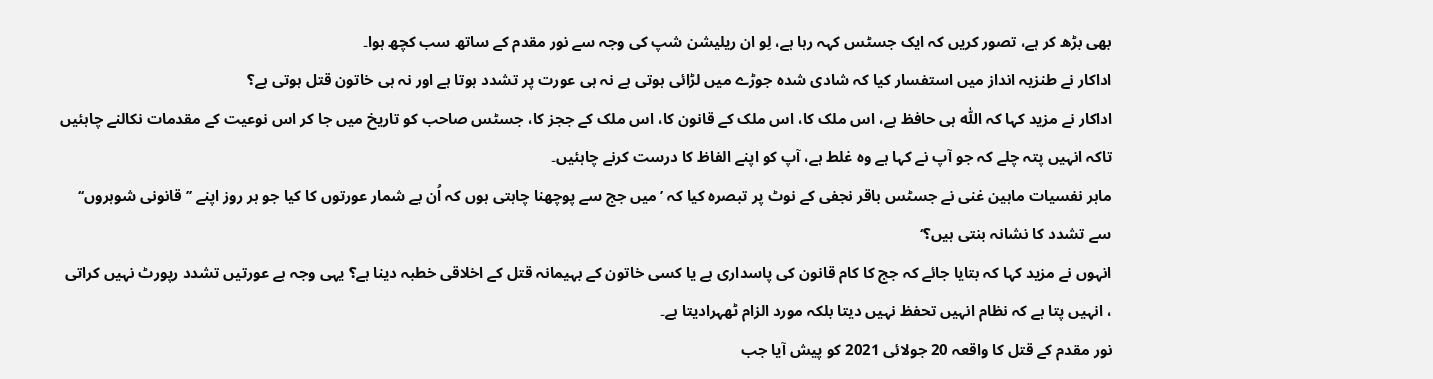بھی بڑھ کر ہے، تصور کریں کہ ایک جسٹس کہہ رہا ہے، لِو ان ریلیشن شپ کی وجہ سے نور مقدم کے ساتھ سب کچھ ہوا۔
اداکار نے طنزیہ انداز میں استفسار کیا کہ شادی شدہ جوڑے میں لڑائی ہوتی ہے نہ ہی عورت پر تشدد ہوتا ہے اور نہ ہی خاتون قتل ہوتی ہے؟
اداکار نے مزید کہا کہ اللّٰہ ہی حافظ ہے، اس ملک کا، اس ملک کے قانون کا، اس ملک کے ججز کا، جسٹس صاحب کو تاریخ میں جا کر اس نوعیت کے مقدمات نکالنے چاہئیں تاکہ انہیں پتہ چلے کہ جو آپ نے کہا ہے وہ غلط ہے، آپ کو اپنے الفاظ کا درست کرنے چاہئیں۔
ماہر نفسیات ماہین غنی نے جسٹس باقر نجفی کے نوٹ پر تبصرہ کیا کہ ’میں جج سے پوچھنا چاہتی ہوں کہ اُن بے شمار عورتوں کا کیا جو ہر روز اپنے ’’قانونی شوہروں‘‘ سے تشدد کا نشانہ بنتی ہیں؟‘
انہوں نے مزید کہا کہ بتایا جائے کہ جج کا کام قانون کی پاسداری ہے یا کسی خاتون کے بہیمانہ قتل کے اخلاقی خطبہ دینا ہے؟ یہی وجہ ہے عورتیں تشدد رپورٹ نہیں کراتی ، انہیں پتا ہے کہ نظام انہیں تحفظ نہیں دیتا بلکہ مورد الزام ٹھہرادیتا ہے۔
نور مقدم کے قتل کا واقعہ 20 جولائی 2021 کو پیش آیا جب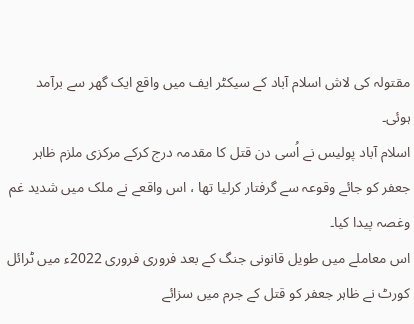مقتولہ کی لاش اسلام آباد کے سیکٹر ایف میں واقع ایک گھر سے برآمد ہوئی۔
اسلام آباد پولیس نے اُسی دن قتل کا مقدمہ درج کرکے مرکزی ملزم ظاہر جعفر کو جائے وقوعہ سے گرفتار کرلیا تھا ، اس واقعے نے ملک میں شدید غم وغصہ پیدا کیا۔
اس معاملے میں طویل قانونی جنگ کے بعد فروری فروری 2022ء میں ٹرائل کورٹ نے ظاہر جعفر کو قتل کے جرم میں سزائے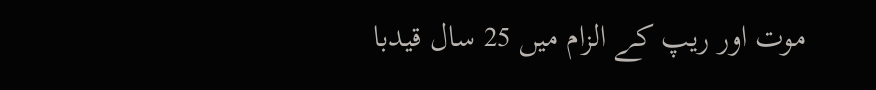موت اور ریپ کے الزام میں 25 سال قیدبا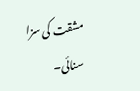مشقت کی سزا سنائی۔